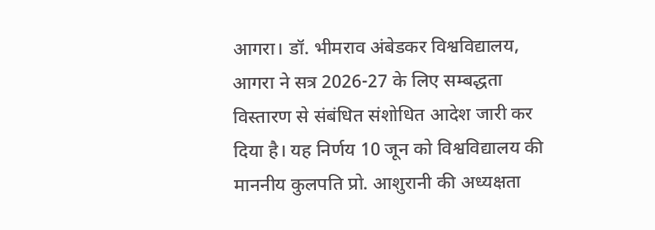आगरा। डॉ. भीमराव अंबेडकर विश्वविद्यालय, आगरा ने सत्र 2026-27 के लिए सम्बद्धता विस्तारण से संबंधित संशोधित आदेश जारी कर दिया है। यह निर्णय 10 जून को विश्वविद्यालय की माननीय कुलपति प्रो. आशुरानी की अध्यक्षता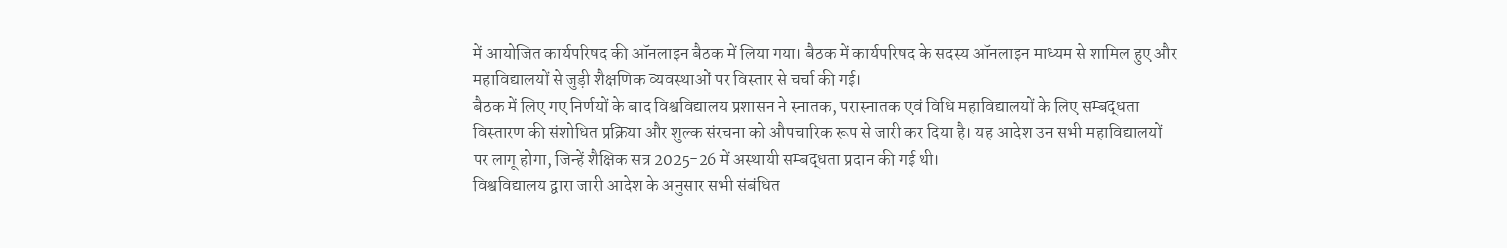में आयोजित कार्यपरिषद की ऑनलाइन बैठक में लिया गया। बैठक में कार्यपरिषद के सदस्य ऑनलाइन माध्यम से शामिल हुए और महाविद्यालयों से जुड़ी शैक्षणिक व्यवस्थाओं पर विस्तार से चर्चा की गई।
बैठक में लिए गए निर्णयों के बाद विश्वविद्यालय प्रशासन ने स्नातक, परास्नातक एवं विधि महाविद्यालयों के लिए सम्बद्धता विस्तारण की संशोधित प्रक्रिया और शुल्क संरचना को औपचारिक रूप से जारी कर दिया है। यह आदेश उन सभी महाविद्यालयों पर लागू होगा, जिन्हें शैक्षिक सत्र 2025-26 में अस्थायी सम्बद्धता प्रदान की गई थी।
विश्वविद्यालय द्वारा जारी आदेश के अनुसार सभी संबंधित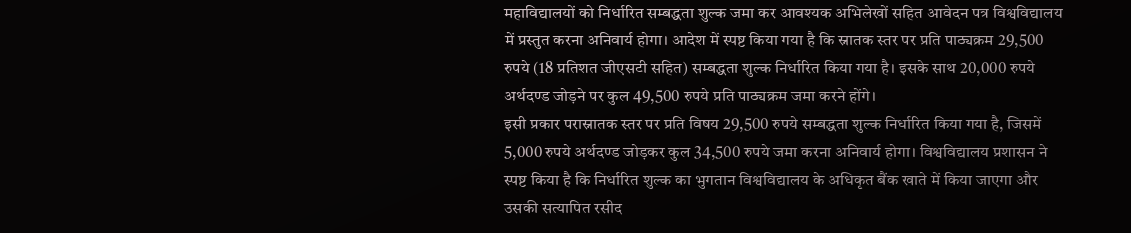महाविद्यालयों को निर्धारित सम्बद्धता शुल्क जमा कर आवश्यक अभिलेखों सहित आवेदन पत्र विश्वविद्यालय में प्रस्तुत करना अनिवार्य होगा। आदेश में स्पष्ट किया गया है कि स्नातक स्तर पर प्रति पाठ्यक्रम 29,500 रुपये (18 प्रतिशत जीएसटी सहित) सम्बद्धता शुल्क निर्धारित किया गया है। इसके साथ 20,000 रुपये अर्थदण्ड जोड़ने पर कुल 49,500 रुपये प्रति पाठ्यक्रम जमा करने होंगे।
इसी प्रकार परास्नातक स्तर पर प्रति विषय 29,500 रुपये सम्बद्धता शुल्क निर्धारित किया गया है, जिसमें 5,000 रुपये अर्थदण्ड जोड़कर कुल 34,500 रुपये जमा करना अनिवार्य होगा। विश्वविद्यालय प्रशासन ने स्पष्ट किया है कि निर्धारित शुल्क का भुगतान विश्वविद्यालय के अधिकृत बैंक खाते में किया जाएगा और उसकी सत्यापित रसीद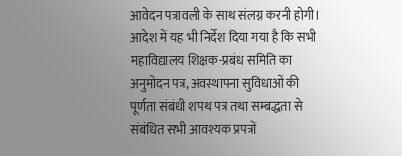आवेदन पत्रावली के साथ संलग्न करनी होगी।
आदेश में यह भी निर्देश दिया गया है कि सभी महाविद्यालय शिक्षक-प्रबंध समिति का अनुमोदन पत्र, अवस्थापना सुविधाओं की पूर्णता संबंधी शपथ पत्र तथा सम्बद्धता से संबंधित सभी आवश्यक प्रपत्रों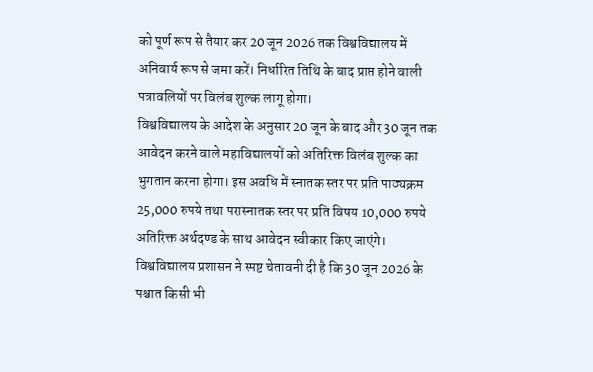को पूर्ण रूप से तैयार कर 20 जून 2026 तक विश्वविद्यालय में अनिवार्य रूप से जमा करें। निर्धारित तिथि के बाद प्राप्त होने वाली पत्रावलियों पर विलंब शुल्क लागू होगा।
विश्वविद्यालय के आदेश के अनुसार 20 जून के बाद और 30 जून तक आवेदन करने वाले महाविद्यालयों को अतिरिक्त विलंब शुल्क का भुगतान करना होगा। इस अवधि में स्नातक स्तर पर प्रति पाठ्यक्रम 25,000 रुपये तथा परास्नातक स्तर पर प्रति विषय 10,000 रुपये अतिरिक्त अर्थदण्ड के साथ आवेदन स्वीकार किए जाएंगे।
विश्वविद्यालय प्रशासन ने स्पष्ट चेतावनी दी है कि 30 जून 2026 के पश्चात किसी भी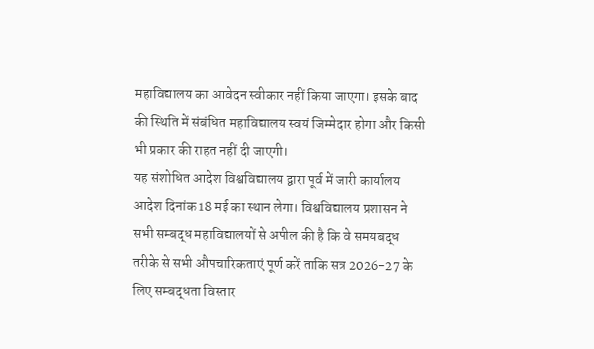महाविद्यालय का आवेदन स्वीकार नहीं किया जाएगा। इसके बाद की स्थिति में संबंधित महाविद्यालय स्वयं जिम्मेदार होगा और किसी भी प्रकार की राहत नहीं दी जाएगी।
यह संशोधित आदेश विश्वविद्यालय द्वारा पूर्व में जारी कार्यालय आदेश दिनांक 18 मई का स्थान लेगा। विश्वविद्यालय प्रशासन ने सभी सम्बद्ध महाविद्यालयों से अपील की है कि वे समयबद्ध तरीके से सभी औपचारिकताएं पूर्ण करें ताकि सत्र 2026-27 के लिए सम्बद्धता विस्तार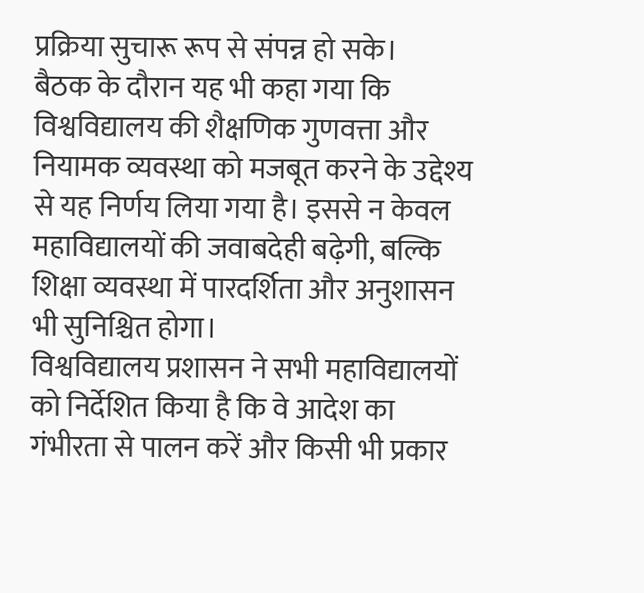प्रक्रिया सुचारू रूप से संपन्न हो सके।
बैठक के दौरान यह भी कहा गया कि विश्वविद्यालय की शैक्षणिक गुणवत्ता और नियामक व्यवस्था को मजबूत करने के उद्देश्य से यह निर्णय लिया गया है। इससे न केवल महाविद्यालयों की जवाबदेही बढ़ेगी, बल्कि शिक्षा व्यवस्था में पारदर्शिता और अनुशासन भी सुनिश्चित होगा।
विश्वविद्यालय प्रशासन ने सभी महाविद्यालयों को निर्देशित किया है कि वे आदेश का गंभीरता से पालन करें और किसी भी प्रकार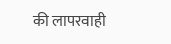की लापरवाही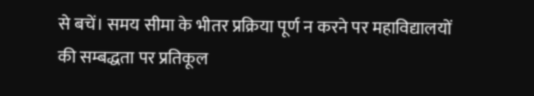से बचें। समय सीमा के भीतर प्रक्रिया पूर्ण न करने पर महाविद्यालयों की सम्बद्धता पर प्रतिकूल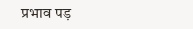प्रभाव पड़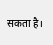सकता है।